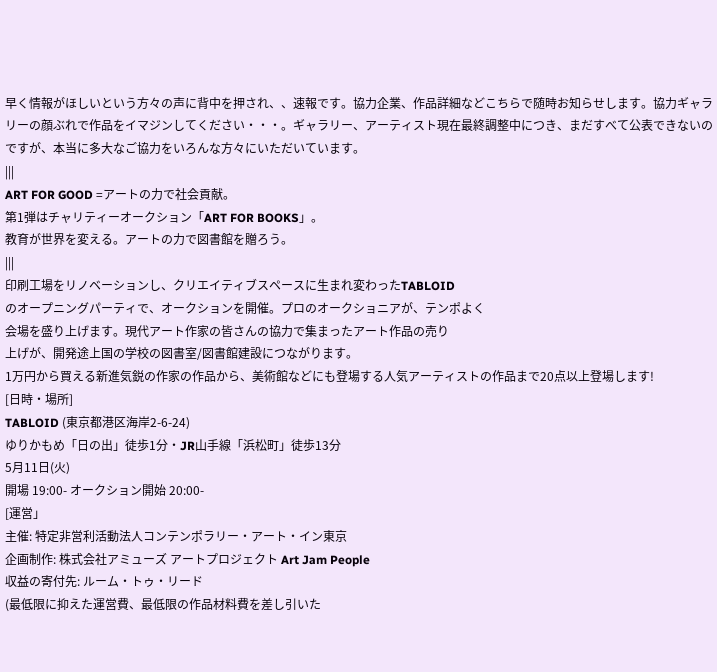早く情報がほしいという方々の声に背中を押され、、速報です。協力企業、作品詳細などこちらで随時お知らせします。協力ギャラリーの顔ぶれで作品をイマジンしてください・・・。ギャラリー、アーティスト現在最終調整中につき、まだすべて公表できないのですが、本当に多大なご協力をいろんな方々にいただいています。
|||
ART FOR GOOD =アートの力で社会貢献。
第1弾はチャリティーオークション「ART FOR BOOKS」。
教育が世界を変える。アートの力で図書館を贈ろう。
|||
印刷工場をリノベーションし、クリエイティブスペースに生まれ変わったTABLOID
のオープニングパーティで、オークションを開催。プロのオークショニアが、テンポよく
会場を盛り上げます。現代アート作家の皆さんの協力で集まったアート作品の売り
上げが、開発途上国の学校の図書室/図書館建設につながります。
1万円から買える新進気鋭の作家の作品から、美術館などにも登場する人気アーティストの作品まで20点以上登場します!
[日時・場所]
TABLOID (東京都港区海岸2-6-24)
ゆりかもめ「日の出」徒歩1分・JR山手線「浜松町」徒歩13分
5月11日(火)
開場 19:00- オークション開始 20:00-
[運営」
主催: 特定非営利活動法人コンテンポラリー・アート・イン東京
企画制作: 株式会社アミューズ アートプロジェクト Art Jam People
収益の寄付先: ルーム・トゥ・リード
(最低限に抑えた運営費、最低限の作品材料費を差し引いた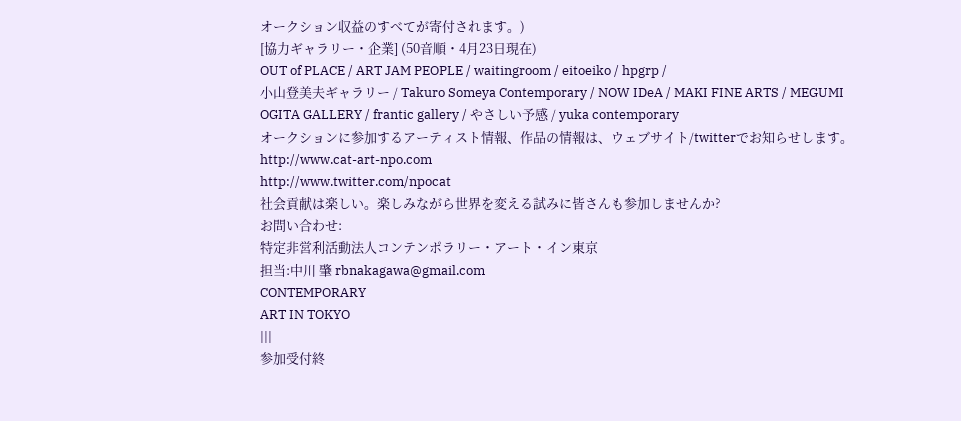オークション収益のすべてが寄付されます。)
[協力ギャラリー・企業] (50音順・4月23日現在)
OUT of PLACE / ART JAM PEOPLE / waitingroom / eitoeiko / hpgrp /
小山登美夫ギャラリー / Takuro Someya Contemporary / NOW IDeA / MAKI FINE ARTS / MEGUMI
OGITA GALLERY / frantic gallery / やさしい予感 / yuka contemporary
オークションに参加するアーティスト情報、作品の情報は、ウェブサイト/twitterでお知らせします。
http://www.cat-art-npo.com
http://www.twitter.com/npocat
社会貢献は楽しい。楽しみながら世界を変える試みに皆さんも参加しませんか?
お問い合わせ:
特定非営利活動法人コンテンポラリー・アート・イン東京
担当:中川 肇 rbnakagawa@gmail.com
CONTEMPORARY
ART IN TOKYO
|||
参加受付終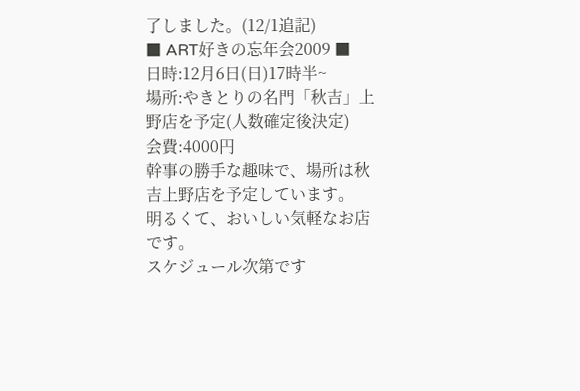了しました。(12/1追記)
■ ART好きの忘年会2009 ■
日時:12月6日(日)17時半~
場所:やきとりの名門「秋吉」上野店を予定(人数確定後決定)
会費:4000円
幹事の勝手な趣味で、場所は秋吉上野店を予定しています。
明るくて、おいしい気軽なお店です。
スケジュール次第です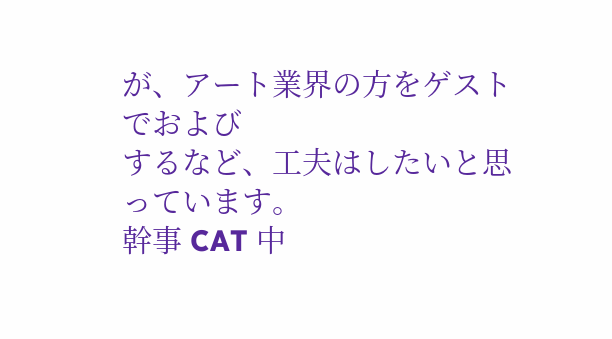が、アート業界の方をゲストでおよび
するなど、工夫はしたいと思っています。
幹事 CAT 中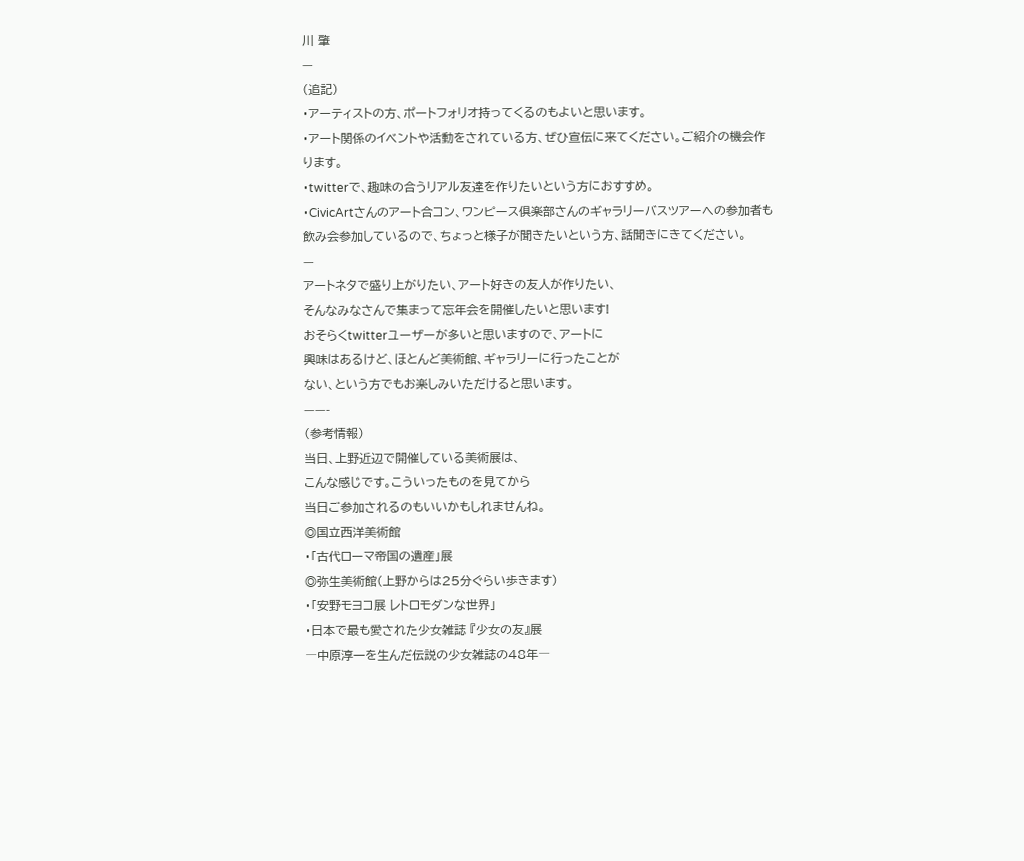川 肇
—
(追記)
・アーティストの方、ポートフォリオ持ってくるのもよいと思います。
・アート関係のイベントや活動をされている方、ぜひ宣伝に来てください。ご紹介の機会作ります。
・twitterで、趣味の合うリアル友達を作りたいという方におすすめ。
・CivicArtさんのアート合コン、ワンピース倶楽部さんのギャラリーバスツアーへの参加者も飲み会参加しているので、ちょっと様子が聞きたいという方、話聞きにきてください。
—
アートネタで盛り上がりたい、アート好きの友人が作りたい、
そんなみなさんで集まって忘年会を開催したいと思います!
おそらくtwitterユーザーが多いと思いますので、アートに
興味はあるけど、ほとんど美術館、ギャラリーに行ったことが
ない、という方でもお楽しみいただけると思います。
——-
(参考情報)
当日、上野近辺で開催している美術展は、
こんな感じです。こういったものを見てから
当日ご参加されるのもいいかもしれませんね。
◎国立西洋美術館
・「古代ローマ帝国の遺産」展
◎弥生美術館(上野からは25分ぐらい歩きます)
・「安野モヨコ展 レトロモダンな世界」
・日本で最も愛された少女雑誌 『少女の友』展
―中原淳一を生んだ伝説の少女雑誌の48年―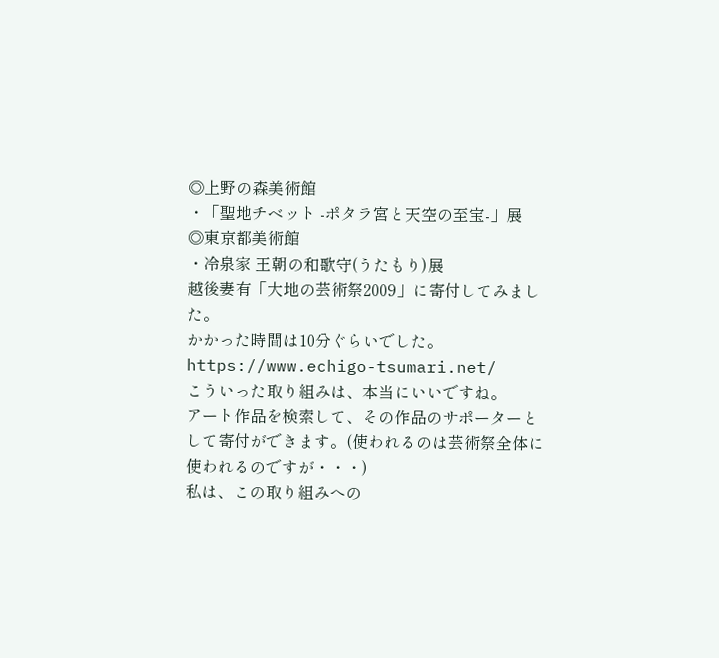◎上野の森美術館
・「聖地チベット -ポタラ宮と天空の至宝-」展
◎東京都美術館
・冷泉家 王朝の和歌守(うたもり)展
越後妻有「大地の芸術祭2009」に寄付してみました。
かかった時間は10分ぐらいでした。
https://www.echigo-tsumari.net/
こういった取り組みは、本当にいいですね。
アート作品を検索して、その作品のサポーターとして寄付ができます。(使われるのは芸術祭全体に使われるのですが・・・)
私は、この取り組みへの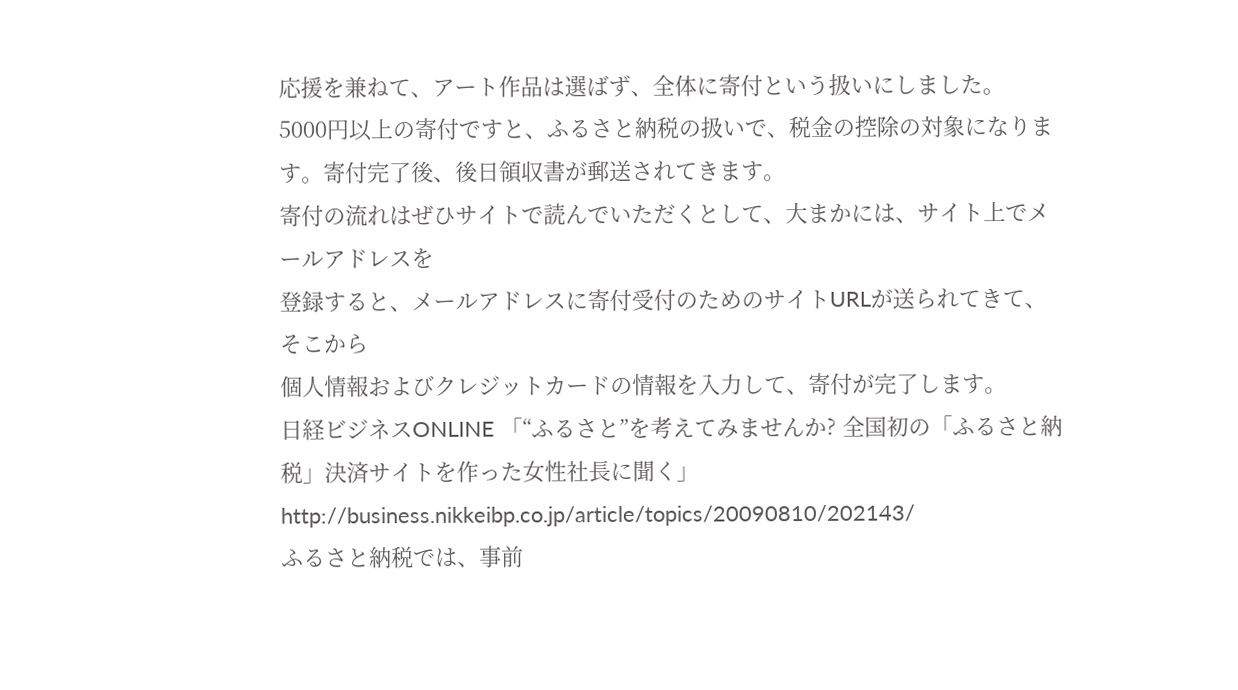応援を兼ねて、アート作品は選ばず、全体に寄付という扱いにしました。
5000円以上の寄付ですと、ふるさと納税の扱いで、税金の控除の対象になります。寄付完了後、後日領収書が郵送されてきます。
寄付の流れはぜひサイトで読んでいただくとして、大まかには、サイト上でメールアドレスを
登録すると、メールアドレスに寄付受付のためのサイトURLが送られてきて、そこから
個人情報およびクレジットカードの情報を入力して、寄付が完了します。
日経ビジネスONLINE 「“ふるさと”を考えてみませんか? 全国初の「ふるさと納税」決済サイトを作った女性社長に聞く」
http://business.nikkeibp.co.jp/article/topics/20090810/202143/
ふるさと納税では、事前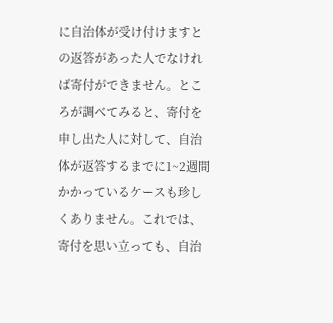に自治体が受け付けますとの返答があった人でなければ寄付ができません。ところが調べてみると、寄付を申し出た人に対して、自治 体が返答するまでに1~2週間かかっているケースも珍しくありません。これでは、寄付を思い立っても、自治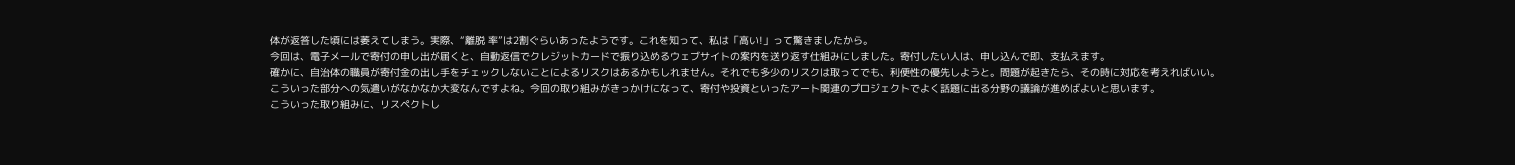体が返答した頃には萎えてしまう。実際、“離脱 率”は2割ぐらいあったようです。これを知って、私は「高い!」って驚きましたから。
今回は、電子メールで寄付の申し出が届くと、自動返信でクレジットカードで振り込めるウェブサイトの案内を送り返す仕組みにしました。寄付したい人は、申し込んで即、支払えます。
確かに、自治体の職員が寄付金の出し手をチェックしないことによるリスクはあるかもしれません。それでも多少のリスクは取ってでも、利便性の優先しようと。問題が起きたら、その時に対応を考えればいい。
こういった部分への気遣いがなかなか大変なんですよね。今回の取り組みがきっかけになって、寄付や投資といったアート関連のプロジェクトでよく話題に出る分野の議論が進めばよいと思います。
こういった取り組みに、リスペクトし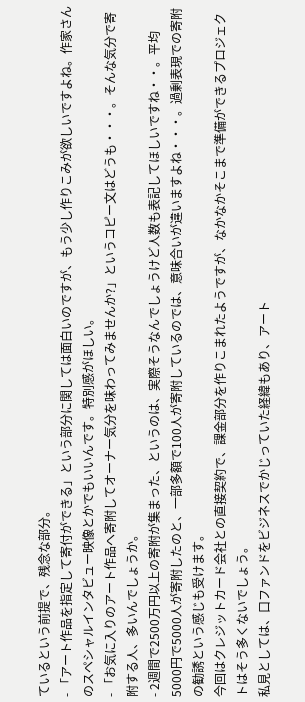ているという前提で、残念な部分。
- 「アート作品を指定して寄付ができる」という部分に関しては面白いのですが、もう少し作りこみが欲しいですよね。作家さんのスペシャルインタビュー映像とかでもいいんです。特別感がほしい。
- 「お気に入りのアート作品へ寄附してオーナー気分を味わってみませんか?」というコピー文はどうも・・・。そんな気分で寄附する人、多いんでしょうか。
- 2週間で2500万円以上の寄附が集まった、というのは、実際そうなんでしょうけど人数も表記してほしいですね・・。平均5000円で5000人が寄附したのと、一部多額で100人が寄附しているのでは、意味合いが違いますよね・・・。過剰表現での寄附の勧誘という感じも受けます。
今回はクレジットカード会社との直接契約で、課金部分を作りこまれたようですが、なかなかそこまで準備ができるプロジェクトはそう多くないでしょう。
私見としては、口ファンドをビジネスでかじっていた経緯もあり、アート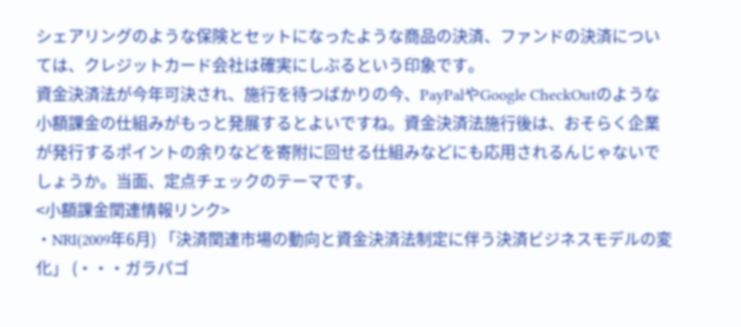シェアリングのような保険とセットになったような商品の決済、ファンドの決済については、クレジットカード会社は確実にしぶるという印象です。
資金決済法が今年可決され、施行を待つばかりの今、PayPalやGoogle CheckOutのような小額課金の仕組みがもっと発展するとよいですね。資金決済法施行後は、おそらく企業が発行するポイントの余りなどを寄附に回せる仕組みなどにも応用されるんじゃないでしょうか。当面、定点チェックのテーマです。
<小額課金関連情報リンク>
・NRI(2009年6月) 「決済関連市場の動向と資金決済法制定に伴う決済ビジネスモデルの変化」 (・・・ガラパゴ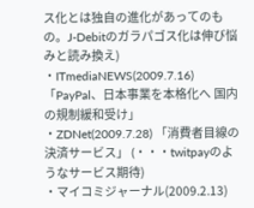ス化とは独自の進化があってのもの。J-Debitのガラパゴス化は伸び悩みと読み換え)
・ITmediaNEWS(2009.7.16) 「PayPal、日本事業を本格化へ 国内の規制緩和受け」
・ZDNet(2009.7.28) 「消費者目線の決済サービス」 (・・・twitpayのようなサービス期待)
・マイコミジャーナル(2009.2.13)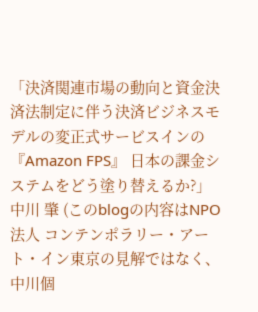「決済関連市場の動向と資金決済法制定に伴う決済ビジネスモデルの変正式サービスインの『Amazon FPS』 日本の課金システムをどう塗り替えるか?」
中川 肇 (このblogの内容はNPO法人 コンテンポラリー・アート・イン東京の見解ではなく、中川個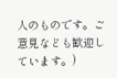人のものです。ご意見なども歓迎しています。)